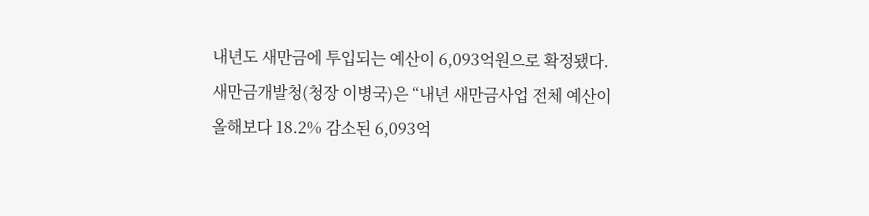내년도 새만금에 투입되는 예산이 6,093억원으로 확정됐다. 새만금개발청(청장 이병국)은 “내년 새만금사업 전체 예산이 올해보다 18.2% 감소된 6,093억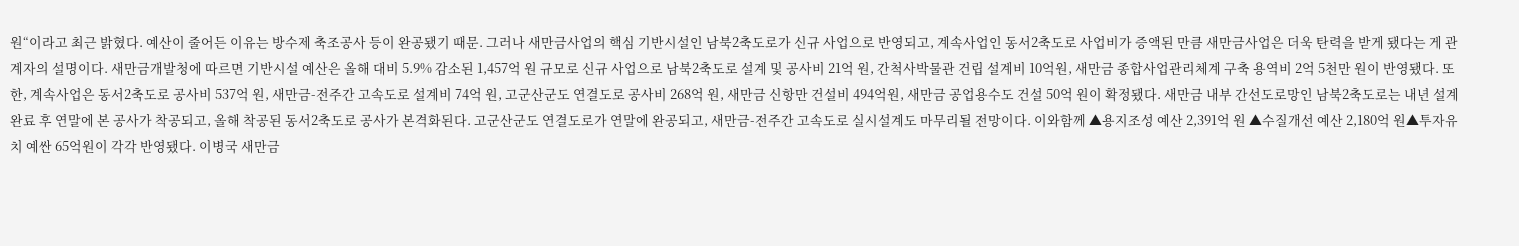원“이라고 최근 밝혔다. 예산이 줄어든 이유는 방수제 축조공사 등이 완공됐기 때문. 그러나 새만금사업의 핵심 기반시설인 남북2축도로가 신규 사업으로 반영되고, 계속사업인 동서2축도로 사업비가 증액된 만큼 새만금사업은 더욱 탄력을 받게 됐다는 게 관계자의 설명이다. 새만금개발청에 따르면 기반시설 예산은 올해 대비 5.9% 감소된 1,457억 원 규모로 신규 사업으로 남북2축도로 설계 및 공사비 21억 원, 간척사박물관 건립 설계비 10억원, 새만금 종합사업관리체계 구축 용역비 2억 5천만 원이 반영됐다. 또한, 계속사업은 동서2축도로 공사비 537억 원, 새만금-전주간 고속도로 설계비 74억 원, 고군산군도 연결도로 공사비 268억 원, 새만금 신항만 건설비 494억원, 새만금 공업용수도 건설 50억 원이 확정됐다. 새만금 내부 간선도로망인 남북2축도로는 내년 설계완료 후 연말에 본 공사가 착공되고, 올해 착공된 동서2축도로 공사가 본격화된다. 고군산군도 연결도로가 연말에 완공되고, 새만금-전주간 고속도로 실시설계도 마무리될 전망이다. 이와함께 ▲용지조성 예산 2,391억 원 ▲수질개선 예산 2,180억 원▲투자유치 예싼 65억원이 각각 반영됐다. 이병국 새만금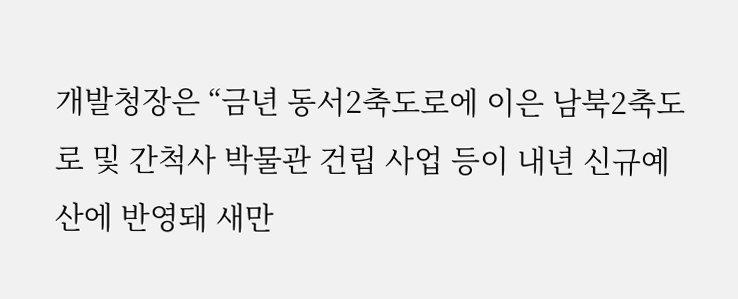개발청장은 “금년 동서2축도로에 이은 남북2축도로 및 간척사 박물관 건립 사업 등이 내년 신규예산에 반영돼 새만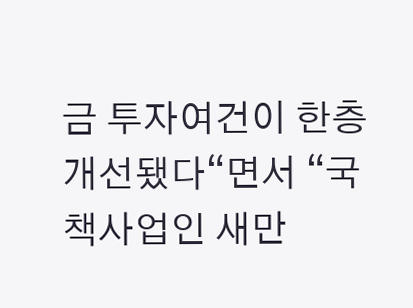금 투자여건이 한층 개선됐다“면서 “국책사업인 새만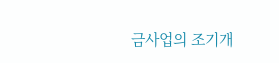금사업의 조기개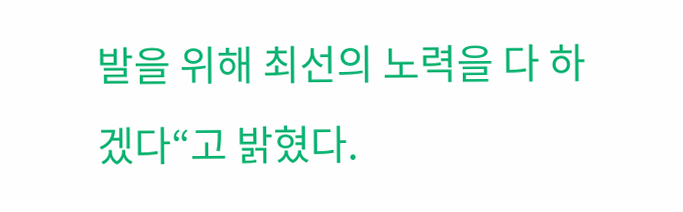발을 위해 최선의 노력을 다 하겠다“고 밝혔다.